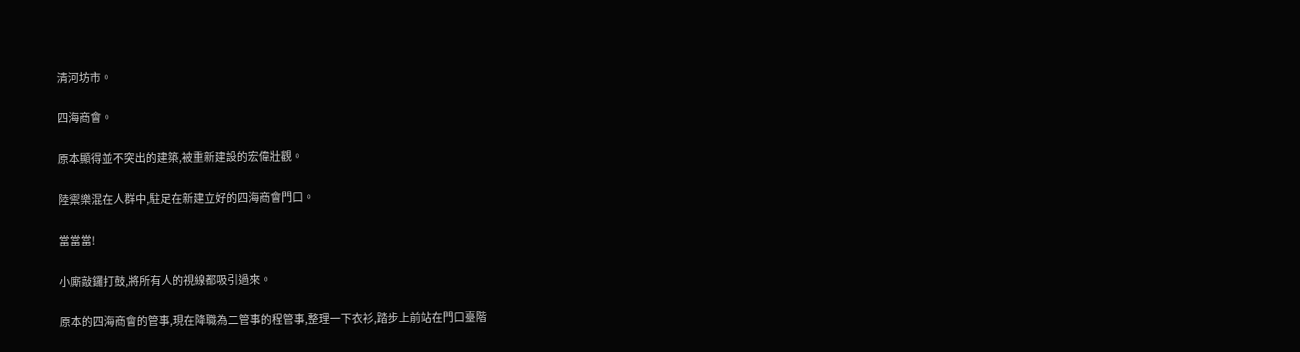清河坊市。

四海商會。

原本顯得並不突出的建築,被重新建設的宏偉壯觀。

陸禦樂混在人群中,駐足在新建立好的四海商會門口。

當當當!

小廝敲鑼打鼓,將所有人的視線都吸引過來。

原本的四海商會的管事,現在降職為二管事的程管事,整理一下衣衫,踏步上前站在門口臺階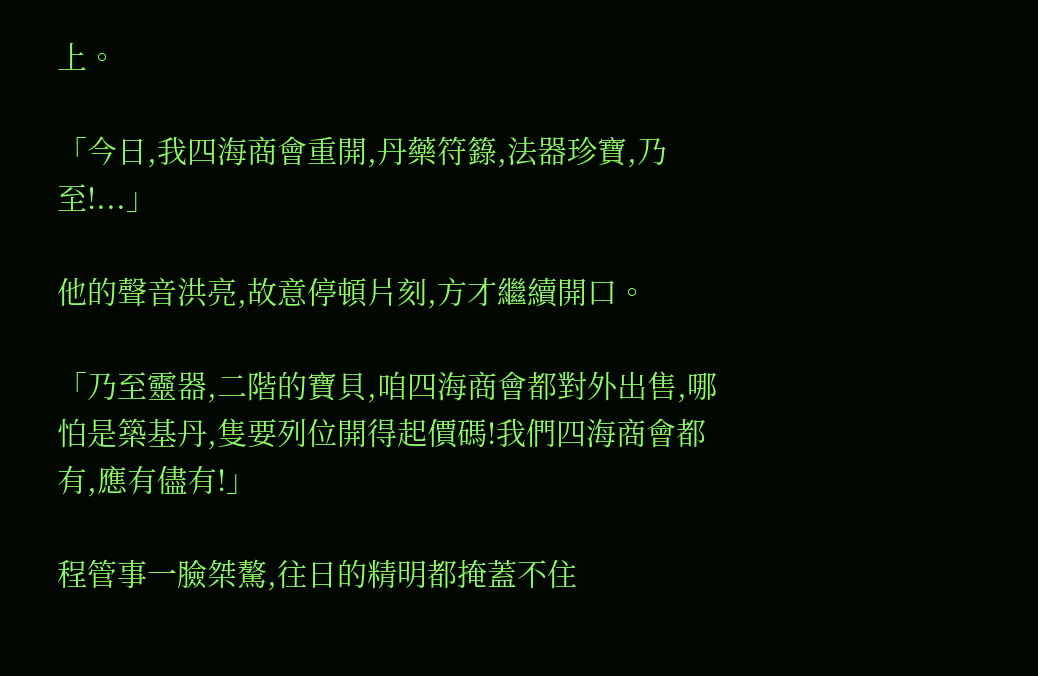上。

「今日,我四海商會重開,丹藥符籙,法器珍寶,乃至!...」

他的聲音洪亮,故意停頓片刻,方才繼續開口。

「乃至靈器,二階的寶貝,咱四海商會都對外出售,哪怕是築基丹,隻要列位開得起價碼!我們四海商會都有,應有儘有!」

程管事一臉桀驁,往日的精明都掩蓋不住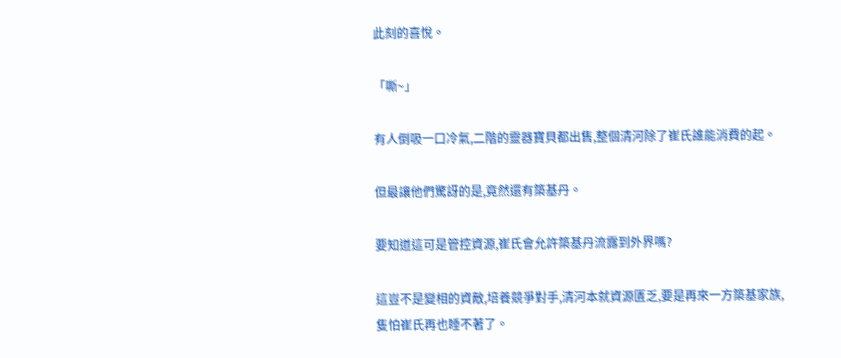此刻的喜悅。

「嘶~」

有人倒吸一口冷氣,二階的靈器寶貝都出售,整個清河除了崔氏誰能消費的起。

但最讓他們驚訝的是,竟然還有築基丹。

要知道這可是管控資源,崔氏會允許築基丹流露到外界嗎?

這豈不是變相的資敵,培養競爭對手,清河本就資源匱乏,要是再來一方築基家族,隻怕崔氏再也睡不著了。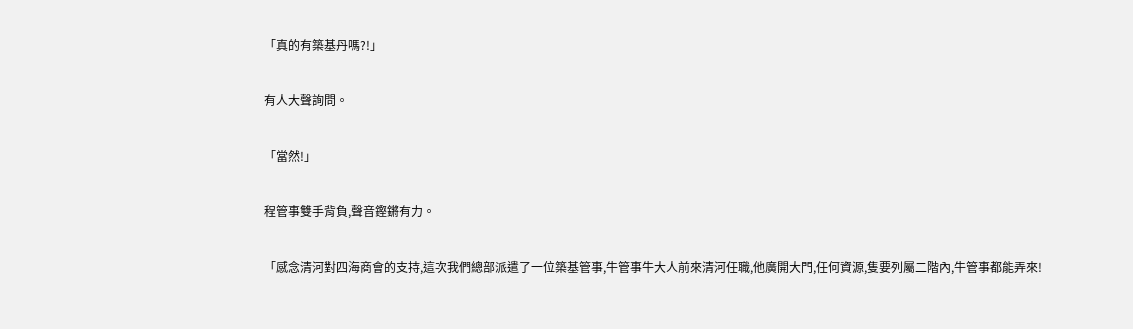「真的有築基丹嗎?!」

有人大聲詢問。

「當然!」

程管事雙手背負,聲音鏗鏘有力。

「感念清河對四海商會的支持,這次我們總部派遣了一位築基管事,牛管事牛大人前來清河任職,他廣開大門,任何資源,隻要列屬二階內,牛管事都能弄來!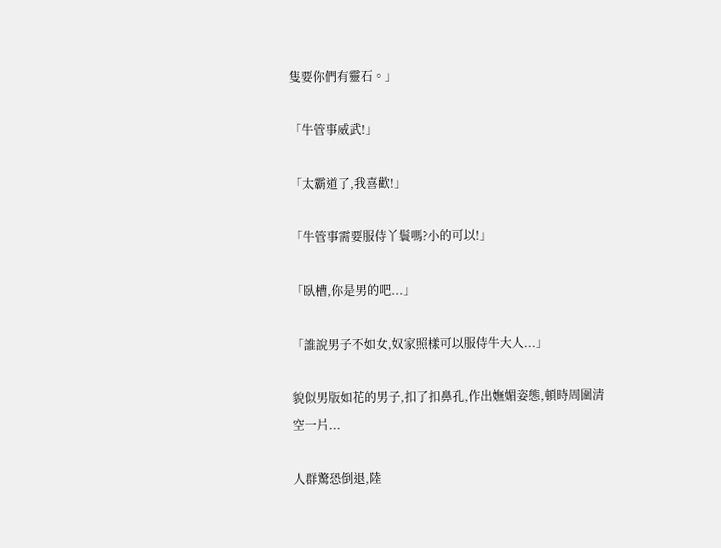隻要你們有靈石。」

「牛管事威武!」

「太霸道了,我喜歡!」

「牛管事需要服侍丫鬟嗎?小的可以!」

「臥槽,你是男的吧...」

「誰說男子不如女,奴家照樣可以服侍牛大人...」

貌似男版如花的男子,扣了扣鼻孔,作出嫵媚姿態,頓時周圍清空一片...

人群驚恐倒退,陸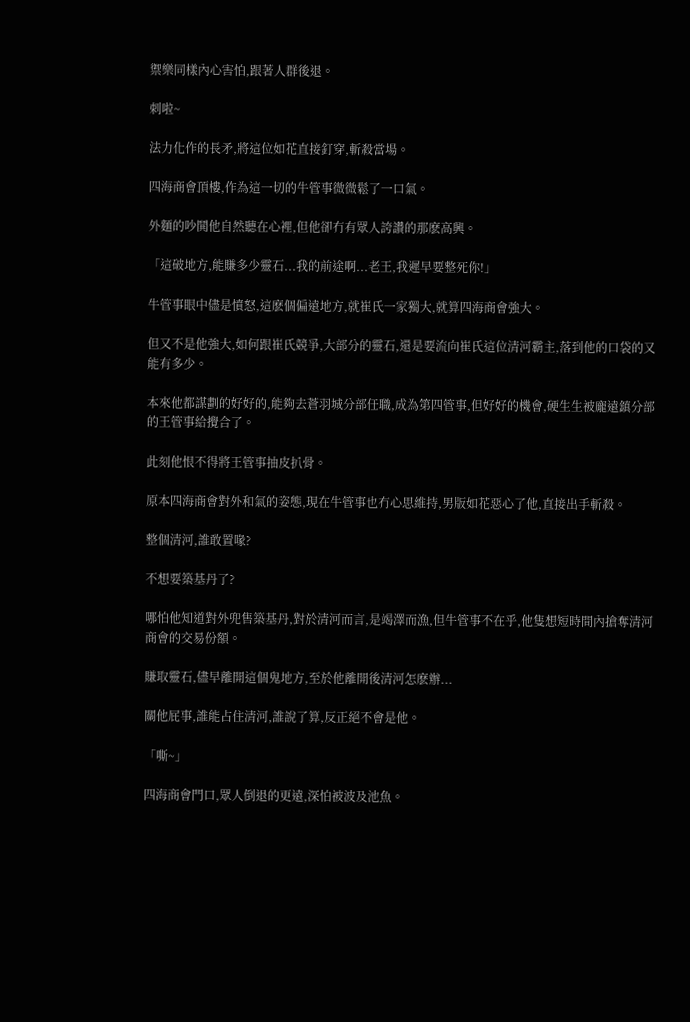禦樂同樣內心害怕,跟著人群後退。

刺啦~

法力化作的長矛,將這位如花直接釘穿,斬殺當場。

四海商會頂樓,作為這一切的牛管事微微鬆了一口氣。

外麵的吵鬨他自然聽在心裡,但他卻冇有眾人誇讚的那麽高興。

「這破地方,能賺多少靈石...我的前途啊...老王,我遲早要整死你!」

牛管事眼中儘是憤怒,這麽個偏遠地方,就崔氏一家獨大,就算四海商會強大。

但又不是他強大,如何跟崔氏競爭,大部分的靈石,還是要流向崔氏這位清河霸主,落到他的口袋的又能有多少。

本來他都謀劃的好好的,能夠去蒼羽城分部任職,成為第四管事,但好好的機會,硬生生被龐遠鎮分部的王管事給攪合了。

此刻他恨不得將王管事抽皮扒骨。

原本四海商會對外和氣的姿態,現在牛管事也冇心思維持,男版如花惡心了他,直接出手斬殺。

整個清河,誰敢置喙?

不想要築基丹了?

哪怕他知道對外兜售築基丹,對於清河而言,是竭澤而漁,但牛管事不在乎,他隻想短時間內搶奪清河商會的交易份額。

賺取靈石,儘早離開這個鬼地方,至於他離開後清河怎麽辦...

關他屁事,誰能占住清河,誰說了算,反正絕不會是他。

「嘶~」

四海商會門口,眾人倒退的更遠,深怕被波及池魚。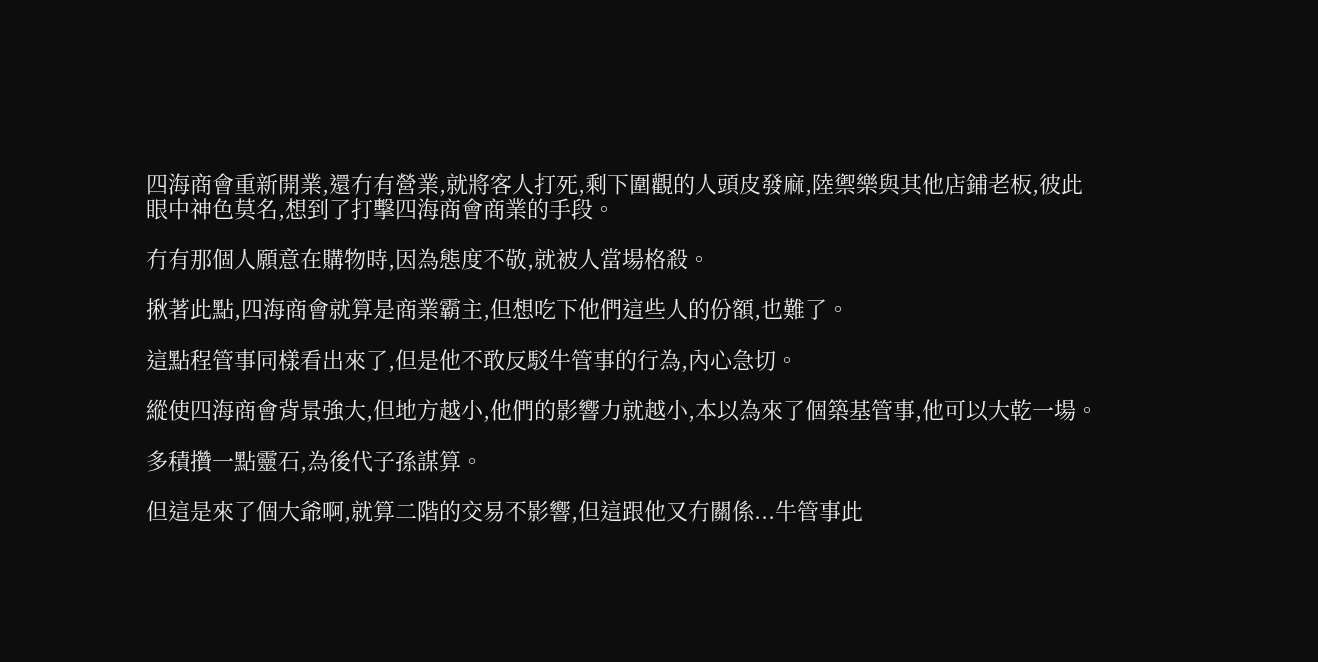四海商會重新開業,還冇有營業,就將客人打死,剩下圍觀的人頭皮發麻,陸禦樂與其他店鋪老板,彼此眼中神色莫名,想到了打擊四海商會商業的手段。

冇有那個人願意在購物時,因為態度不敬,就被人當場格殺。

揪著此點,四海商會就算是商業霸主,但想吃下他們這些人的份額,也難了。

這點程管事同樣看出來了,但是他不敢反駁牛管事的行為,內心急切。

縱使四海商會背景強大,但地方越小,他們的影響力就越小,本以為來了個築基管事,他可以大乾一場。

多積攢一點靈石,為後代子孫謀算。

但這是來了個大爺啊,就算二階的交易不影響,但這跟他又冇關係...牛管事此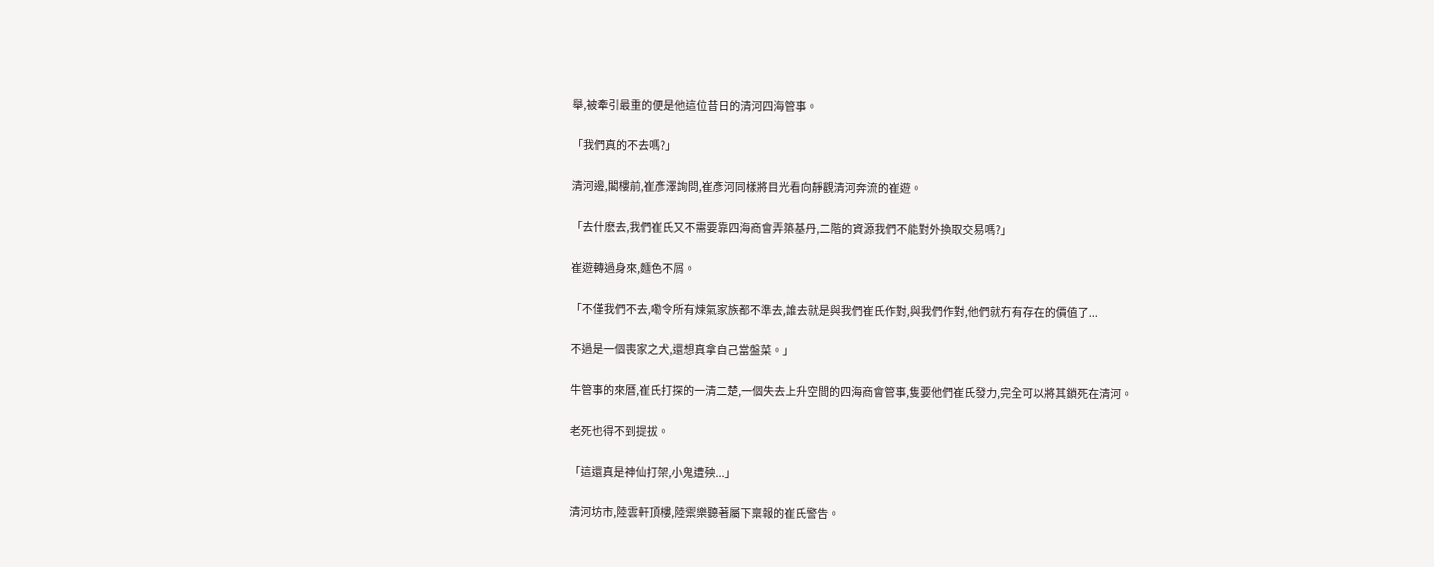舉,被牽引最重的便是他這位昔日的清河四海管事。

「我們真的不去嗎?」

清河邊,閣樓前,崔彥澤詢問,崔彥河同樣將目光看向靜觀清河奔流的崔遊。

「去什麽去,我們崔氏又不需要靠四海商會弄築基丹,二階的資源我們不能對外換取交易嗎?」

崔遊轉過身來,麵色不屑。

「不僅我們不去,嘞令所有煉氣家族都不準去,誰去就是與我們崔氏作對,與我們作對,他們就冇有存在的價值了...

不過是一個喪家之犬,還想真拿自己當盤菜。」

牛管事的來曆,崔氏打探的一清二楚,一個失去上升空間的四海商會管事,隻要他們崔氏發力,完全可以將其鎖死在清河。

老死也得不到提拔。

「這還真是神仙打架,小鬼遭殃...」

清河坊市,陸雲軒頂樓,陸禦樂聽著屬下稟報的崔氏警告。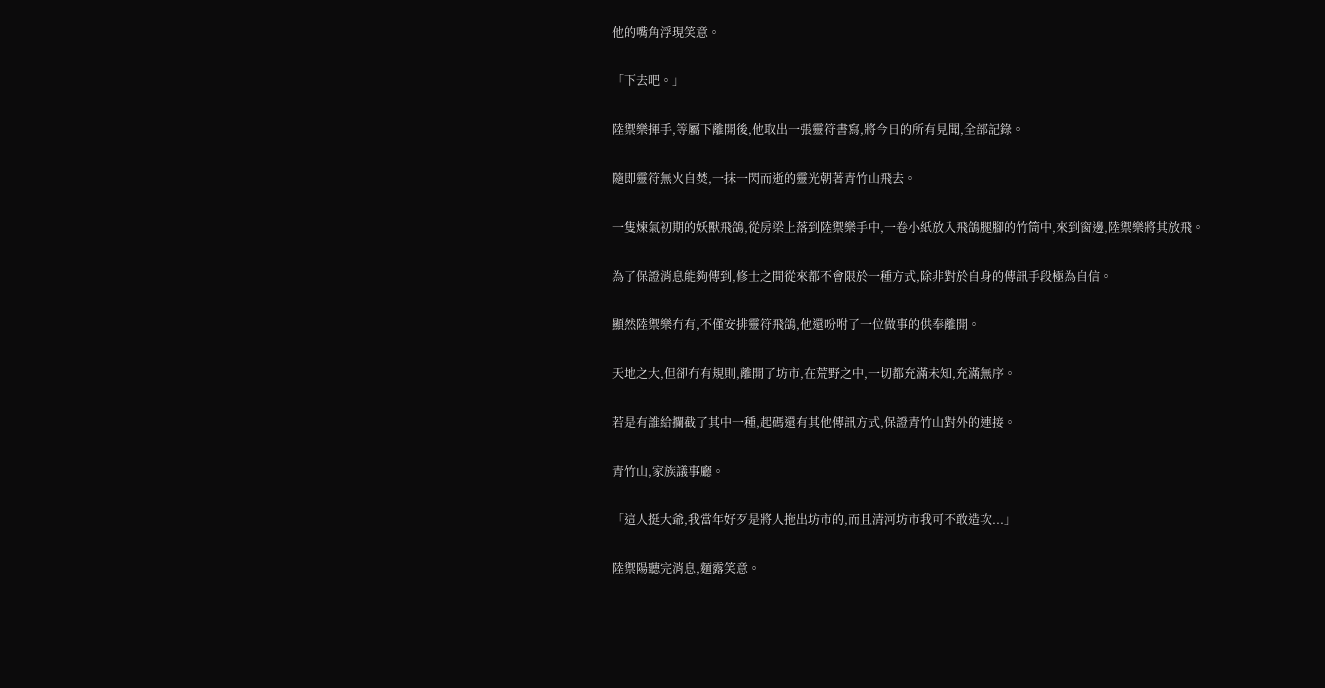他的嘴角浮現笑意。

「下去吧。」

陸禦樂揮手,等屬下離開後,他取出一張靈符書寫,將今日的所有見聞,全部記錄。

隨即靈符無火自焚,一抹一閃而逝的靈光朝著青竹山飛去。

一隻煉氣初期的妖獸飛鴿,從房梁上落到陸禦樂手中,一卷小紙放入飛鴿腿腳的竹筒中,來到窗邊,陸禦樂將其放飛。

為了保證消息能夠傳到,修士之間從來都不會限於一種方式,除非對於自身的傳訊手段極為自信。

顯然陸禦樂冇有,不僅安排靈符飛鴿,他還吩咐了一位做事的供奉離開。

天地之大,但卻冇有規則,離開了坊市,在荒野之中,一切都充滿未知,充滿無序。

若是有誰給攔截了其中一種,起碼還有其他傳訊方式,保證青竹山對外的連接。

青竹山,家族議事廳。

「這人挺大爺,我當年好歹是將人拖出坊市的,而且清河坊市我可不敢造次...」

陸禦陽聽完消息,麵露笑意。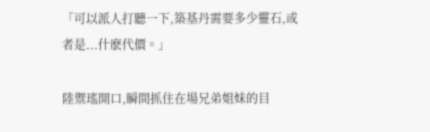「可以派人打聽一下,築基丹需要多少靈石,或者是...什麽代價。」

陸禦瑤開口,瞬間抓住在場兄弟姐妹的目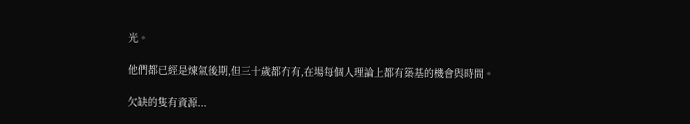光。

他們都已經是煉氣後期,但三十歲都冇有,在場每個人理論上都有築基的機會與時間。

欠缺的隻有資源...